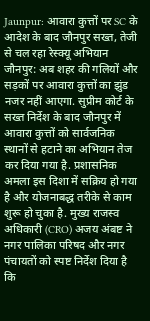Jaunpur: आवारा कुत्तों पर SC के आदेश के बाद जौनपुर सख्त, तेजी से चल रहा रेस्क्यू अभियान
जौनपुर: अब शहर की गलियों और सड़कों पर आवारा कुत्तों का झुंड नजर नहीं आएगा. सुप्रीम कोर्ट के सख्त निर्देश के बाद जौनपुर में आवारा कुत्तों को सार्वजनिक स्थानों से हटाने का अभियान तेज कर दिया गया है. प्रशासनिक अमला इस दिशा में सक्रिय हो गया है और योजनाबद्ध तरीके से काम शुरू हो चुका है. मुख्य राजस्व अधिकारी (CRO) अजय अंबष्ट ने नगर पालिका परिषद और नगर पंचायतों को स्पष्ट निर्देश दिया है कि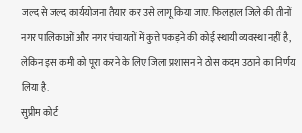जल्द से जल्द कार्ययोजना तैयार कर उसे लागू किया जाए. फिलहाल जिले की तीनों नगर पालिकाओं और नगर पंचायतों में कुत्ते पकड़ने की कोई स्थायी व्यवस्था नहीं है, लेकिन इस कमी को पूरा करने के लिए जिला प्रशासन ने ठोस कदम उठाने का निर्णय लिया है.
सुप्रीम कोर्ट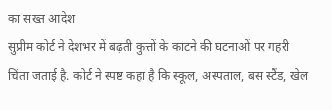का सख्त आदेश
सुप्रीम कोर्ट ने देशभर में बढ़ती कुत्तों के काटने की घटनाओं पर गहरी चिंता जताई है. कोर्ट ने स्पष्ट कहा है कि स्कूल, अस्पताल, बस स्टैंड, खेल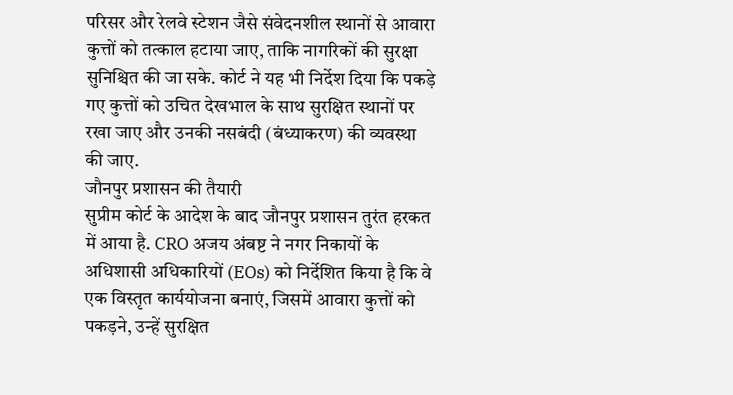परिसर और रेलवे स्टेशन जैसे संवेदनशील स्थानों से आवारा कुत्तों को तत्काल हटाया जाए, ताकि नागरिकों की सुरक्षा सुनिश्चित की जा सके. कोर्ट ने यह भी निर्देश दिया कि पकड़े गए कुत्तों को उचित देखभाल के साथ सुरक्षित स्थानों पर रखा जाए और उनकी नसबंदी (बंध्याकरण) की व्यवस्था की जाए.
जौनपुर प्रशासन की तैयारी
सुप्रीम कोर्ट के आदेश के बाद जौनपुर प्रशासन तुरंत हरकत में आया है. CRO अजय अंबष्ट ने नगर निकायों के अधिशासी अधिकारियों (EOs) को निर्देशित किया है कि वे एक विस्तृत कार्ययोजना बनाएं, जिसमें आवारा कुत्तों को पकड़ने, उन्हें सुरक्षित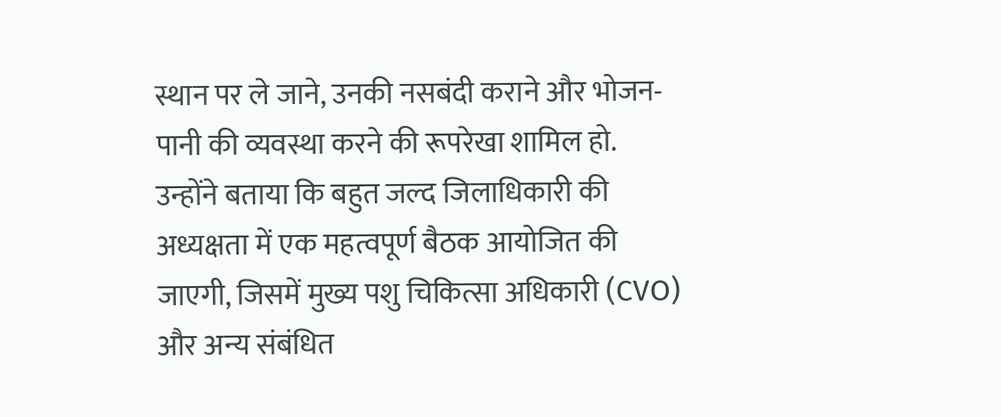स्थान पर ले जाने, उनकी नसबंदी कराने और भोजन-पानी की व्यवस्था करने की रूपरेखा शामिल हो.
उन्होंने बताया कि बहुत जल्द जिलाधिकारी की अध्यक्षता में एक महत्वपूर्ण बैठक आयोजित की जाएगी, जिसमें मुख्य पशु चिकित्सा अधिकारी (CVO) और अन्य संबंधित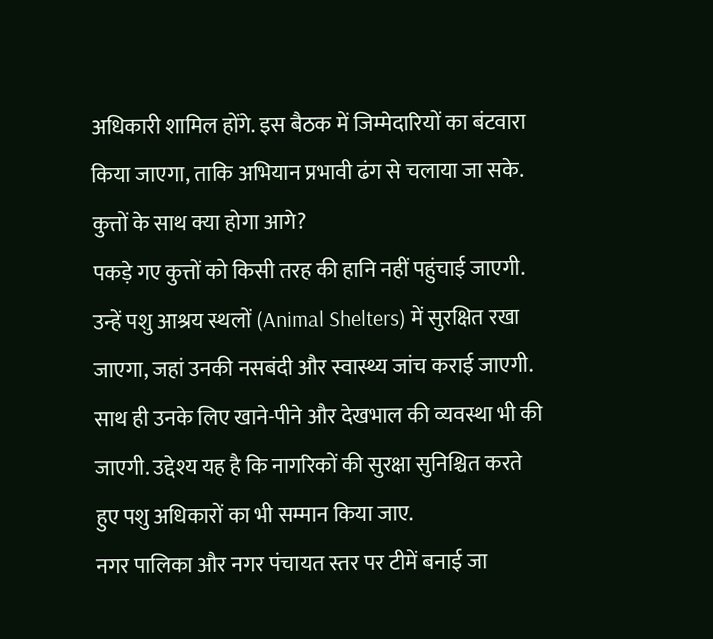अधिकारी शामिल होंगे. इस बैठक में जिम्मेदारियों का बंटवारा किया जाएगा, ताकि अभियान प्रभावी ढंग से चलाया जा सके.
कुत्तों के साथ क्या होगा आगे?
पकड़े गए कुत्तों को किसी तरह की हानि नहीं पहुंचाई जाएगी. उन्हें पशु आश्रय स्थलों (Animal Shelters) में सुरक्षित रखा जाएगा, जहां उनकी नसबंदी और स्वास्थ्य जांच कराई जाएगी. साथ ही उनके लिए खाने-पीने और देखभाल की व्यवस्था भी की जाएगी. उद्देश्य यह है कि नागरिकों की सुरक्षा सुनिश्चित करते हुए पशु अधिकारों का भी सम्मान किया जाए.
नगर पालिका और नगर पंचायत स्तर पर टीमें बनाई जा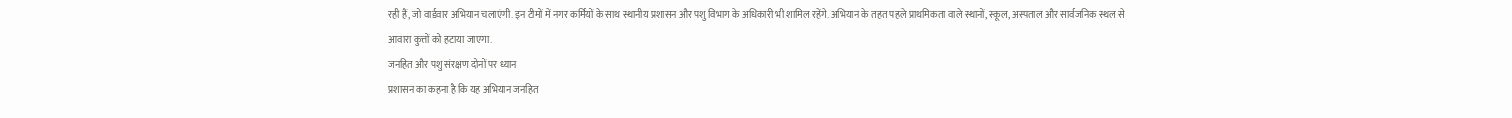रही हैं, जो वार्डवार अभियान चलाएंगी. इन टीमों में नगर कर्मियों के साथ स्थानीय प्रशासन और पशु विभाग के अधिकारी भी शामिल रहेंगे. अभियान के तहत पहले प्राथमिकता वाले स्थानों, स्कूल, अस्पताल और सार्वजनिक स्थल से आवारा कुत्तों को हटाया जाएगा.
जनहित और पशु संरक्षण दोनों पर ध्यान
प्रशासन का कहना है कि यह अभियान जनहित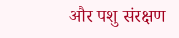और पशु संरक्षण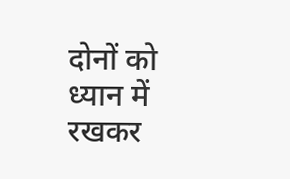दोनों को ध्यान में रखकर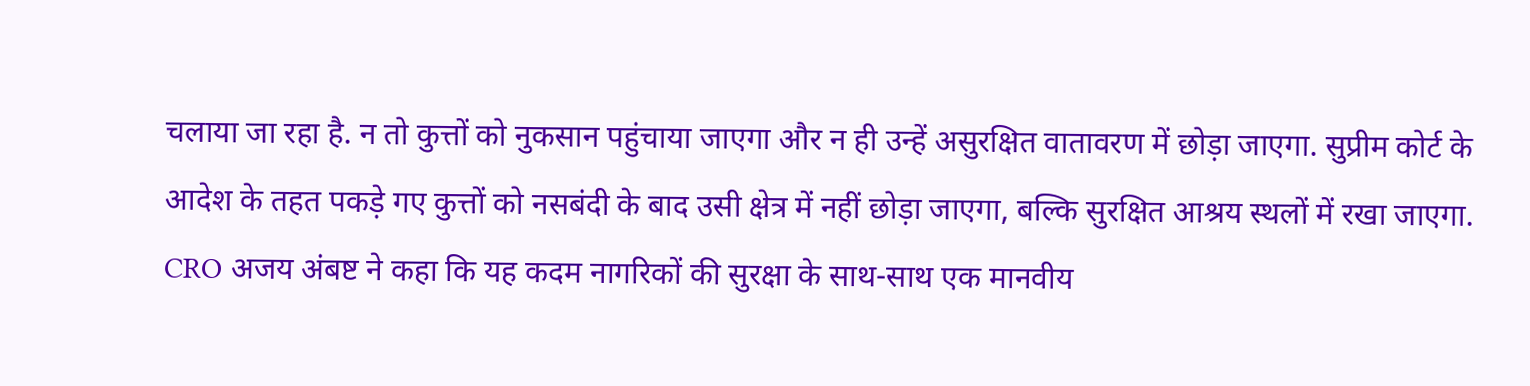चलाया जा रहा है. न तो कुत्तों को नुकसान पहुंचाया जाएगा और न ही उन्हें असुरक्षित वातावरण में छोड़ा जाएगा. सुप्रीम कोर्ट के आदेश के तहत पकड़े गए कुत्तों को नसबंदी के बाद उसी क्षेत्र में नहीं छोड़ा जाएगा, बल्कि सुरक्षित आश्रय स्थलों में रखा जाएगा. CRO अजय अंबष्ट ने कहा कि यह कदम नागरिकों की सुरक्षा के साथ-साथ एक मानवीय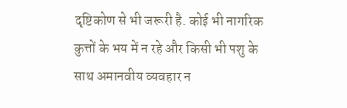दृष्टिकोण से भी जरूरी है. कोई भी नागरिक कुत्तों के भय में न रहे और किसी भी पशु के साथ अमानवीय व्यवहार न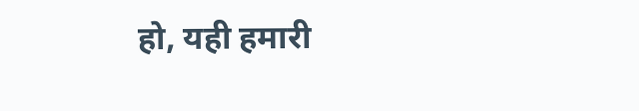हो, यही हमारी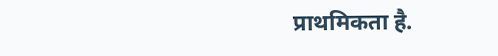प्राथमिकता है.